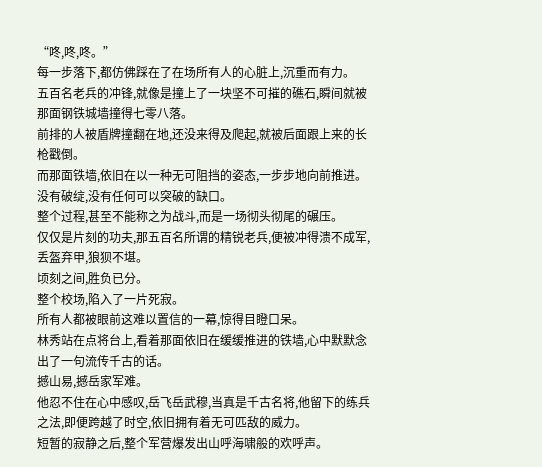“咚,咚,咚。”
每一步落下,都仿佛踩在了在场所有人的心脏上,沉重而有力。
五百名老兵的冲锋,就像是撞上了一块坚不可摧的礁石,瞬间就被那面钢铁城墙撞得七零八落。
前排的人被盾牌撞翻在地,还没来得及爬起,就被后面跟上来的长枪戳倒。
而那面铁墙,依旧在以一种无可阻挡的姿态,一步步地向前推进。
没有破绽,没有任何可以突破的缺口。
整个过程,甚至不能称之为战斗,而是一场彻头彻尾的碾压。
仅仅是片刻的功夫,那五百名所谓的精锐老兵,便被冲得溃不成军,丢盔弃甲,狼狈不堪。
顷刻之间,胜负已分。
整个校场,陷入了一片死寂。
所有人都被眼前这难以置信的一幕,惊得目瞪口呆。
林秀站在点将台上,看着那面依旧在缓缓推进的铁墙,心中默默念出了一句流传千古的话。
撼山易,撼岳家军难。
他忍不住在心中感叹,岳飞岳武穆,当真是千古名将,他留下的练兵之法,即便跨越了时空,依旧拥有着无可匹敌的威力。
短暂的寂静之后,整个军营爆发出山呼海啸般的欢呼声。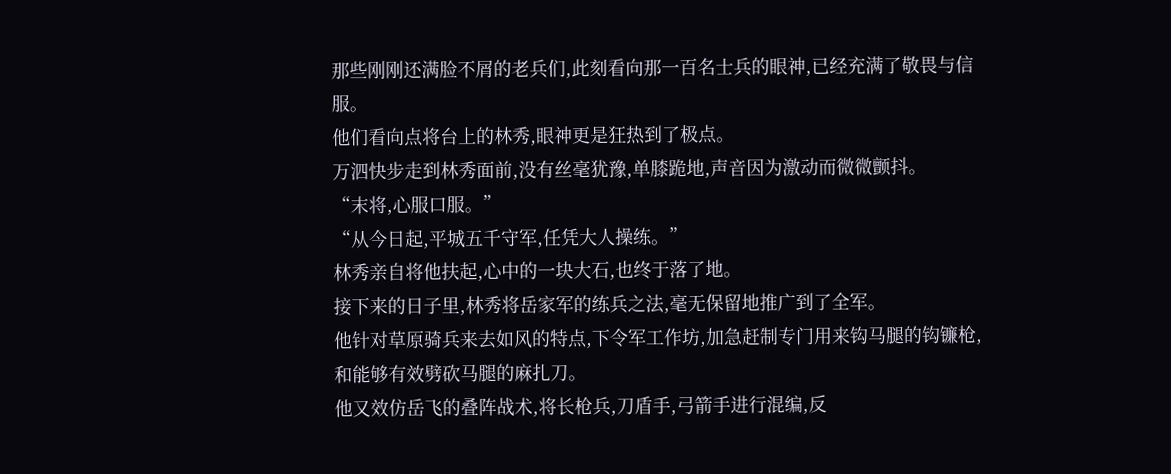那些刚刚还满脸不屑的老兵们,此刻看向那一百名士兵的眼神,已经充满了敬畏与信服。
他们看向点将台上的林秀,眼神更是狂热到了极点。
万泗快步走到林秀面前,没有丝毫犹豫,单膝跪地,声音因为激动而微微颤抖。
“末将,心服口服。”
“从今日起,平城五千守军,任凭大人操练。”
林秀亲自将他扶起,心中的一块大石,也终于落了地。
接下来的日子里,林秀将岳家军的练兵之法,毫无保留地推广到了全军。
他针对草原骑兵来去如风的特点,下令军工作坊,加急赶制专门用来钩马腿的钩镰枪,和能够有效劈砍马腿的麻扎刀。
他又效仿岳飞的叠阵战术,将长枪兵,刀盾手,弓箭手进行混编,反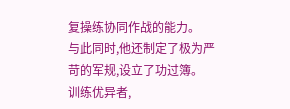复操练协同作战的能力。
与此同时,他还制定了极为严苛的军规,设立了功过簿。
训练优异者,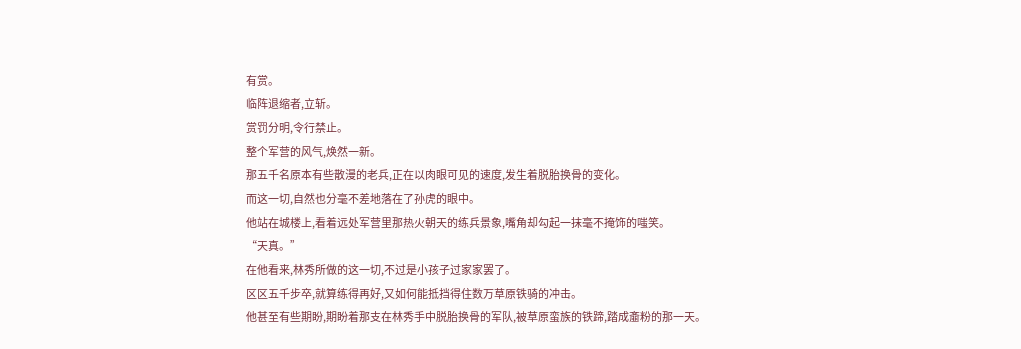有赏。
临阵退缩者,立斩。
赏罚分明,令行禁止。
整个军营的风气,焕然一新。
那五千名原本有些散漫的老兵,正在以肉眼可见的速度,发生着脱胎换骨的变化。
而这一切,自然也分毫不差地落在了孙虎的眼中。
他站在城楼上,看着远处军营里那热火朝天的练兵景象,嘴角却勾起一抹毫不掩饰的嗤笑。
“天真。”
在他看来,林秀所做的这一切,不过是小孩子过家家罢了。
区区五千步卒,就算练得再好,又如何能抵挡得住数万草原铁骑的冲击。
他甚至有些期盼,期盼着那支在林秀手中脱胎换骨的军队,被草原蛮族的铁蹄,踏成齑粉的那一天。